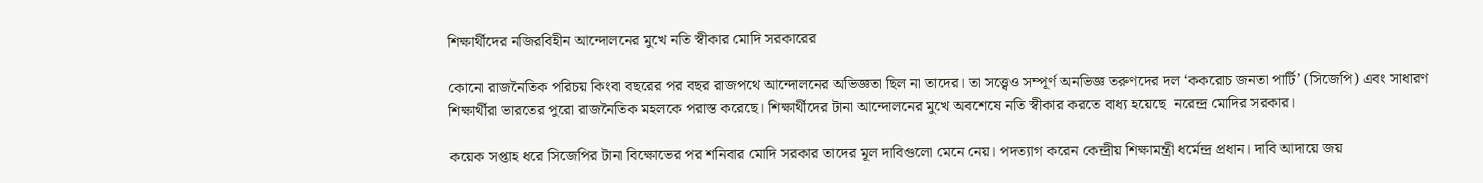শিক্ষার্থীদের নজিরবিহীন আন্দোলনের মুখে নতি স্বীকার মোদি সরকারের

কোনো রাজনৈতিক পরিচয় কিংবা বছরের পর বছর রাজপথে আন্দোলনের অভিজ্ঞতা ছিল না তাদের। তা সত্ত্বেও সম্পূর্ণ অনভিজ্ঞ তরুণদের দল ‘ককরোচ জনতা পার্টি’ (সিজেপি) এবং সাধারণ শিক্ষার্থীরা ভারতের পুরো রাজনৈতিক মহলকে পরাস্ত করেছে। শিক্ষার্থীদের টানা আন্দোলনের মুখে অবশেষে নতি স্বীকার করতে বাধ্য হয়েছে  নরেন্দ্র মোদির সরকার।

কয়েক সপ্তাহ ধরে সিজেপির টানা বিক্ষোভের পর শনিবার মোদি সরকার তাদের মূল দাবিগুলো মেনে নেয়। পদত্যাগ করেন কেন্দ্রীয় শিক্ষামন্ত্রী ধর্মেন্দ্র প্রধান। দাবি আদায়ে জয়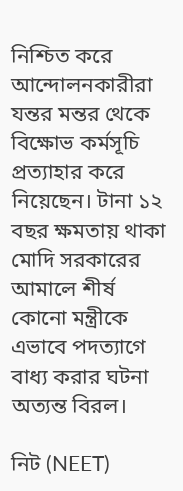নিশ্চিত করে আন্দোলনকারীরা যন্তর মন্তর থেকে বিক্ষোভ কর্মসূচি প্রত্যাহার করে নিয়েছেন। টানা ১২ বছর ক্ষমতায় থাকা মোদি সরকারের আমালে শীর্ষ কোনো মন্ত্রীকে এভাবে পদত্যাগে বাধ্য করার ঘটনা অত্যন্ত বিরল।

নিট (NEET)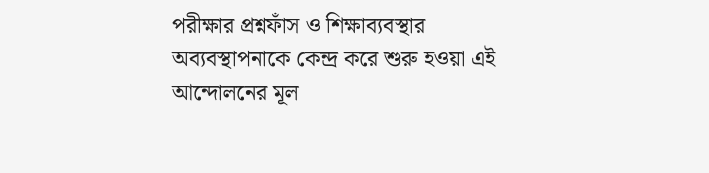পরীক্ষার প্রশ্নফাঁস ও শিক্ষাব্যবস্থার অব্যবস্থাপনাকে কেন্দ্র করে শুরু হওয়া এই আন্দোলনের মূল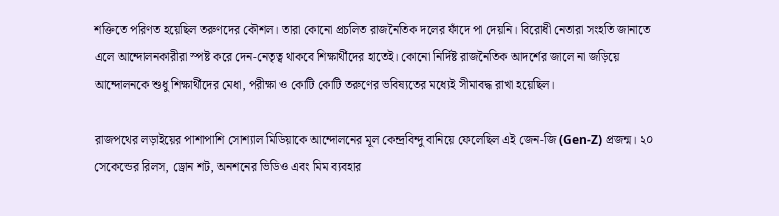শক্তিতে পরিণত হয়েছিল তরুণদের কৌশল। তারা কোনো প্রচলিত রাজনৈতিক দলের ফাঁদে পা দেয়নি। বিরোধী নেতারা সংহতি জানাতে এলে আন্দোলনকারীরা স্পষ্ট করে দেন-নেতৃত্ব থাকবে শিক্ষার্থীদের হাতেই। কোনো নির্দিষ্ট রাজনৈতিক আদর্শের জালে না জড়িয়ে আন্দোলনকে শুধু শিক্ষার্থীদের মেধা, পরীক্ষা ও কোটি কোটি তরুণের ভবিষ্যতের মধ্যেই সীমাবদ্ধ রাখা হয়েছিল।

রাজপথের লড়াইয়ের পাশাপাশি সোশ্যাল মিডিয়াকে আন্দোলনের মূল কেন্দ্রবিন্দু বানিয়ে ফেলেছিল এই জেন-জি (Gen-Z) প্রজন্ম। ২০ সেকেন্ডের রিলস, ড্রোন শট, অনশনের ভিডিও এবং মিম ব্যবহার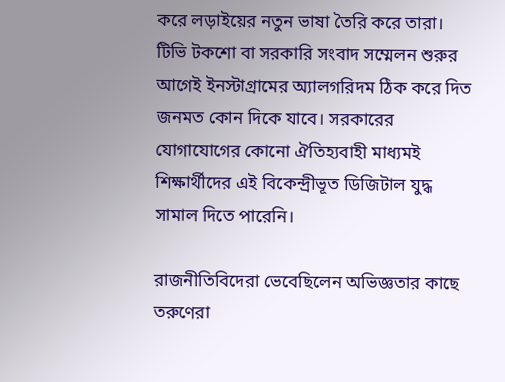করে লড়াইয়ের নতুন ভাষা তৈরি করে তারা। টিভি টকশো বা সরকারি সংবাদ সম্মেলন শুরুর আগেই ইনস্টাগ্রামের অ্যালগরিদম ঠিক করে দিত জনমত কোন দিকে যাবে। সরকারের যোগাযোগের কোনো ঐতিহ্যবাহী মাধ্যমই শিক্ষার্থীদের এই বিকেন্দ্রীভূত ডিজিটাল যুদ্ধ সামাল দিতে পারেনি।

রাজনীতিবিদেরা ভেবেছিলেন অভিজ্ঞতার কাছে তরুণেরা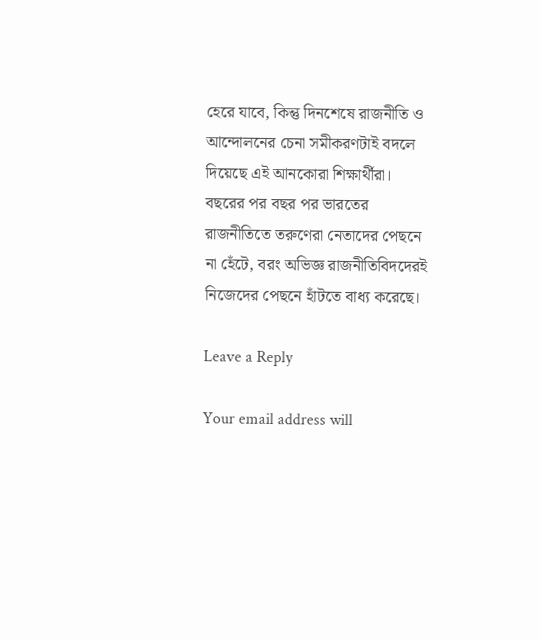হেরে যাবে, কিন্তু দিনশেষে রাজনীতি ও আন্দোলনের চেনা সমীকরণটাই বদলে দিয়েছে এই আনকোরা শিক্ষার্থীরা। বছরের পর বছর পর ভারতের রাজনীতিতে তরুণেরা নেতাদের পেছনে না হেঁটে, বরং অভিজ্ঞ রাজনীতিবিদদেরই নিজেদের পেছনে হাঁটতে বাধ্য করেছে।

Leave a Reply

Your email address will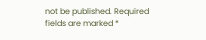not be published. Required fields are marked *